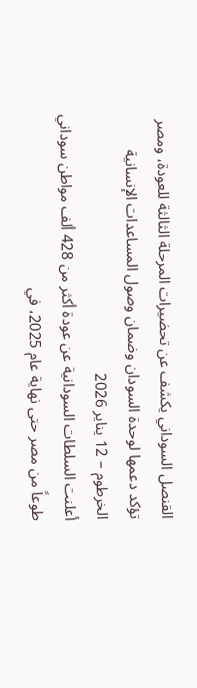القنصل السوداني يكشف عن تحضيرات المرحلة الثالثة للعودة، ومصر تؤكد دعمها لوحدة السودان وضمان وصول المساعدات الإنسانية
الخرطوم – 12 يناير 2026
أعلنت السلطات السودانية عن عودة أكثر من 428 ألف مواطن سوداني طوعاً من مصر حتى نهاية عام 2025، في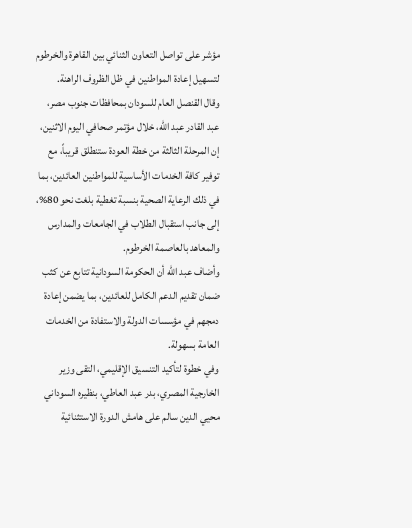مؤشر على تواصل التعاون الثنائي بين القاهرة والخرطوم لتسهيل إعادة المواطنين في ظل الظروف الراهنة.
وقال القنصل العام للسودان بمحافظات جنوب مصر، عبد القادر عبد الله، خلال مؤتمر صحافي اليوم الاثنين، إن المرحلة الثالثة من خطة العودة ستنطلق قريباً، مع توفير كافة الخدمات الأساسية للمواطنين العائدين، بما في ذلك الرعاية الصحية بنسبة تغطية بلغت نحو 80%، إلى جانب استقبال الطلاب في الجامعات والمدارس والمعاهد بالعاصمة الخرطوم.
وأضاف عبد الله أن الحكومة السودانية تتابع عن كثب ضمان تقديم الدعم الكامل للعائدين، بما يضمن إعادة دمجهم في مؤسسات الدولة والاستفادة من الخدمات العامة بسهولة.
وفي خطوة لتأكيد التنسيق الإقليمي، التقى وزير الخارجية المصري، بدر عبد العاطي، بنظيره السوداني محيي الدين سالم على هامش الدورة الاستثنائية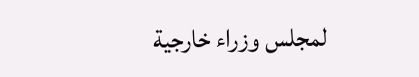لمجلس وزراء خارجية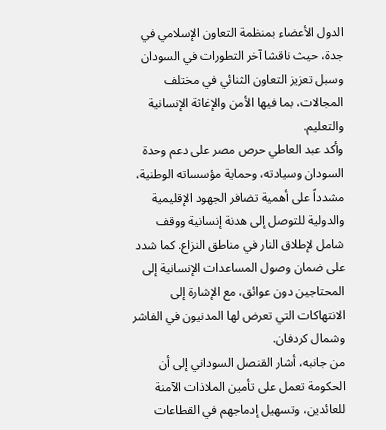الدول الأعضاء بمنظمة التعاون الإسلامي في جدة، حيث ناقشا آخر التطورات في السودان وسبل تعزيز التعاون الثنائي في مختلف المجالات، بما فيها الأمن والإغاثة الإنسانية والتعليم.
وأكد عبد العاطي حرص مصر على دعم وحدة السودان وسيادته، وحماية مؤسساته الوطنية، مشدداً على أهمية تضافر الجهود الإقليمية والدولية للتوصل إلى هدنة إنسانية ووقف شامل لإطلاق النار في مناطق النزاع. كما شدد على ضمان وصول المساعدات الإنسانية إلى المحتاجين دون عوائق، مع الإشارة إلى الانتهاكات التي تعرض لها المدنيون في الفاشر وشمال كردفان.
من جانبه، أشار القنصل السوداني إلى أن الحكومة تعمل على تأمين الملاذات الآمنة للعائدين، وتسهيل إدماجهم في القطاعات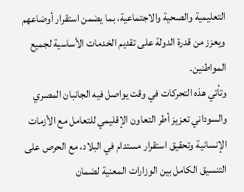التعليمية والصحية والاجتماعية، بما يضمن استقرار أوضاعهم ويعزز من قدرة الدولة على تقديم الخدمات الأساسية لجميع المواطنين.
وتأتي هذه التحركات في وقت يواصل فيه الجانبان المصري والسوداني تعزيز أطر التعاون الإقليمي للتعامل مع الأزمات الإنسانية وتحقيق استقرار مستدام في البلاد، مع الحرص على التنسيق الكامل بين الوزارات المعنية لضمان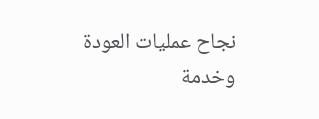نجاح عمليات العودة وخدمة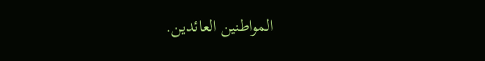المواطنين العائدين.